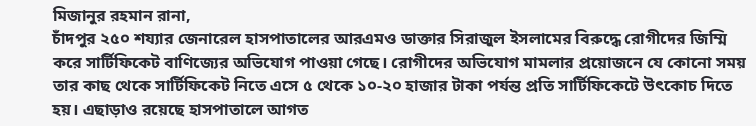মিজানুর রহমান রানা,
চাঁদপুর ২৫০ শয্যার জেনারেল হাসপাতালের আরএমও ডাক্তার সিরাজুল ইসলামের বিরুদ্ধে রোগীদের জিম্মি করে সার্টিফিকেট বাণিজ্যের অভিযোগ পাওয়া গেছে। রোগীদের অভিযোগ মামলার প্রয়োজনে যে কোনো সময় তার কাছ থেকে সার্টিফিকেট নিতে এসে ৫ থেকে ১০-২০ হাজার টাকা পর্যন্ত প্রতি সার্টিফিকেটে উৎকোচ দিতে হয়। এছাড়াও রয়েছে হাসপাতালে আগত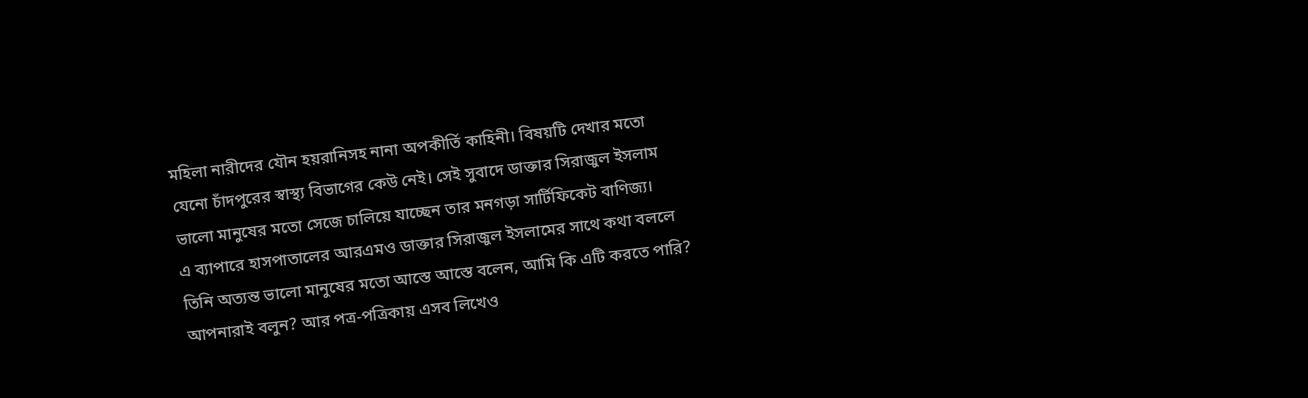মহিলা নারীদের যৌন হয়রানিসহ নানা অপকীর্তি কাহিনী। বিষয়টি দেখার মতো যেনো চাঁদপুরের স্বাস্থ্য বিভাগের কেউ নেই। সেই সুবাদে ডাক্তার সিরাজুল ইসলাম ভালো মানুষের মতো সেজে চালিয়ে যাচ্ছেন তার মনগড়া সার্টিফিকেট বাণিজ্য।
এ ব্যাপারে হাসপাতালের আরএমও ডাক্তার সিরাজুল ইসলামের সাথে কথা বললে তিনি অত্যন্ত ভালো মানুষের মতো আস্তে আস্তে বলেন, আমি কি এটি করতে পারি? আপনারাই বলুন? আর পত্র-পত্রিকায় এসব লিখেও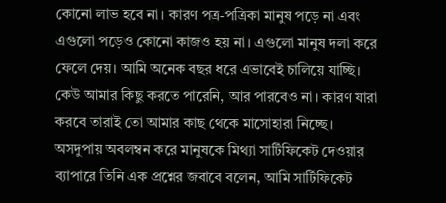কোনো লাভ হবে না। কারণ পত্র-পত্রিকা মানুষ পড়ে না এবং এগুলো পড়েও কোনো কাজও হয় না। এগুলো মানুষ দলা করে ফেলে দেয়। আমি অনেক বছর ধরে এভাবেই চালিয়ে যাচ্ছি। কেউ আমার কিছু করতে পারেনি, আর পারবেও না। কারণ যারা করবে তারাই তো আমার কাছ থেকে মাসোহারা নিচ্ছে।
অসদুপায় অবলম্বন করে মানুষকে মিথ্যা সার্টিফিকেট দেওয়ার ব্যাপারে তিনি এক প্রশ্নের জবাবে বলেন, আমি সার্টিফিকেট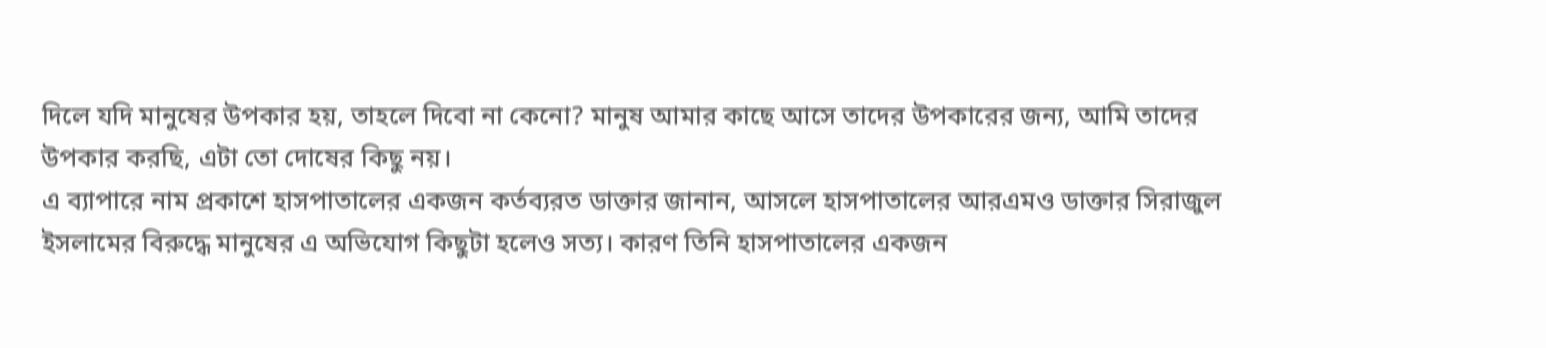দিলে যদি মানুষের উপকার হয়, তাহলে দিবো না কেনো? মানুষ আমার কাছে আসে তাদের উপকারের জন্য, আমি তাদের উপকার করছি, এটা তো দোষের কিছু নয়।
এ ব্যাপারে নাম প্রকাশে হাসপাতালের একজন কর্তব্যরত ডাক্তার জানান, আসলে হাসপাতালের আরএমও ডাক্তার সিরাজুল ইসলামের বিরুদ্ধে মানুষের এ অভিযোগ কিছুটা হলেও সত্য। কারণ তিনি হাসপাতালের একজন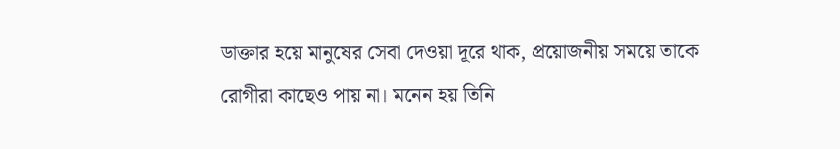ডাক্তার হয়ে মানুষের সেবা দেওয়া দূরে থাক, প্রয়োজনীয় সময়ে তাকে রোগীরা কাছেও পায় না। মনেন হয় তিনি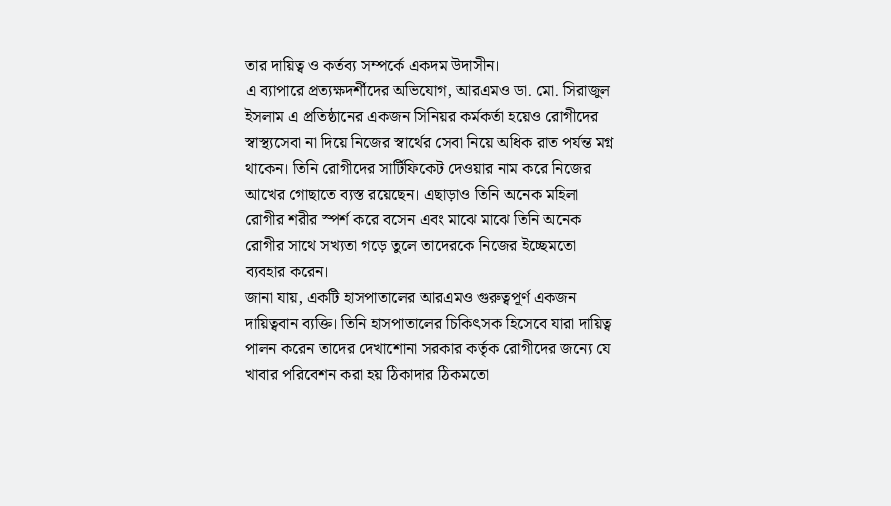তার দায়িত্ব ও কর্তব্য সম্পর্কে একদম উদাসীন।
এ ব্যাপারে প্রত্যক্ষদর্শীদের অভিযোগ, আরএমও ডা. মো. সিরাজুল ইসলাম এ প্রতিষ্ঠানের একজন সিনিয়র কর্মকর্তা হয়েও রোগীদের স্বাস্থ্যসেবা না দিয়ে নিজের স্বার্থের সেবা নিয়ে অধিক রাত পর্যন্ত মগ্ন থাকেন। তিনি রোগীদের সার্টিফিকেট দেওয়ার নাম করে নিজের আখের গোছাতে ব্যস্ত রয়েছেন। এছাড়াও তিনি অনেক মহিলা রোগীর শরীর স্পর্শ করে বসেন এবং মাঝে মাঝে তিনি অনেক রোগীর সাথে সখ্যতা গড়ে তুলে তাদেরকে নিজের ইচ্ছেমতো ব্যবহার করেন।
জানা যায়, একটি হাসপাতালের আরএমও গুরুত্বপূর্ণ একজন দায়িত্ববান ব্যক্তি। তিনি হাসপাতালের চিকিৎসক হিসেবে যারা দায়িত্ব পালন করেন তাদের দেখাশোনা সরকার কর্তৃক রোগীদের জন্যে যে খাবার পরিবেশন করা হয় ঠিকাদার ঠিকমতো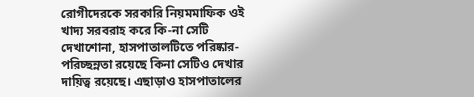রোগীদেরকে সরকারি নিয়মমাফিক ওই খাদ্য সরবরাহ করে কি-না সেটি দেখাশোনা, হাসপাতালটিতে পরিষ্কার-পরিচ্ছন্নতা রয়েছে কিনা সেটিও দেখার দায়িত্ব রয়েছে। এছাড়াও হাসপাতালের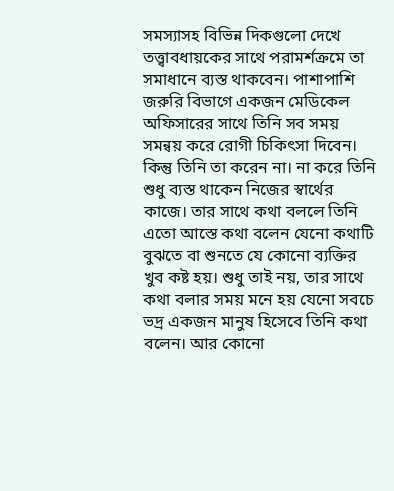সমস্যাসহ বিভিন্ন দিকগুলো দেখে তত্ত্বাবধায়কের সাথে পরামর্শক্রমে তা সমাধানে ব্যস্ত থাকবেন। পাশাপাশি জরুরি বিভাগে একজন মেডিকেল অফিসারের সাথে তিনি সব সময় সমন্বয় করে রোগী চিকিৎসা দিবেন। কিন্তু তিনি তা করেন না। না করে তিনি শুধু ব্যস্ত থাকেন নিজের স্বার্থের কাজে। তার সাথে কথা বললে তিনি এতো আস্তে কথা বলেন যেনো কথাটি বুঝতে বা শুনতে যে কোনো ব্যক্তির খুব কষ্ট হয়। শুধু তাই নয়, তার সাথে কথা বলার সময় মনে হয় যেনো সবচে ভদ্র একজন মানুষ হিসেবে তিনি কথা বলেন। আর কোনো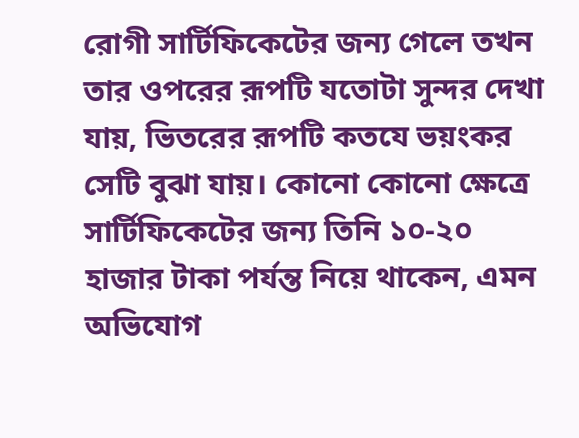রোগী সার্টিফিকেটের জন্য গেলে তখন তার ওপরের রূপটি যতোটা সুন্দর দেখা যায়, ভিতরের রূপটি কতযে ভয়ংকর সেটি বুঝা যায়। কোনো কোনো ক্ষেত্রে সার্টিফিকেটের জন্য তিনি ১০-২০ হাজার টাকা পর্যন্ত নিয়ে থাকেন, এমন অভিযোগ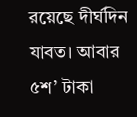রয়েছে দীর্ঘদিন যাবত। আবার ৫শ’ টাকা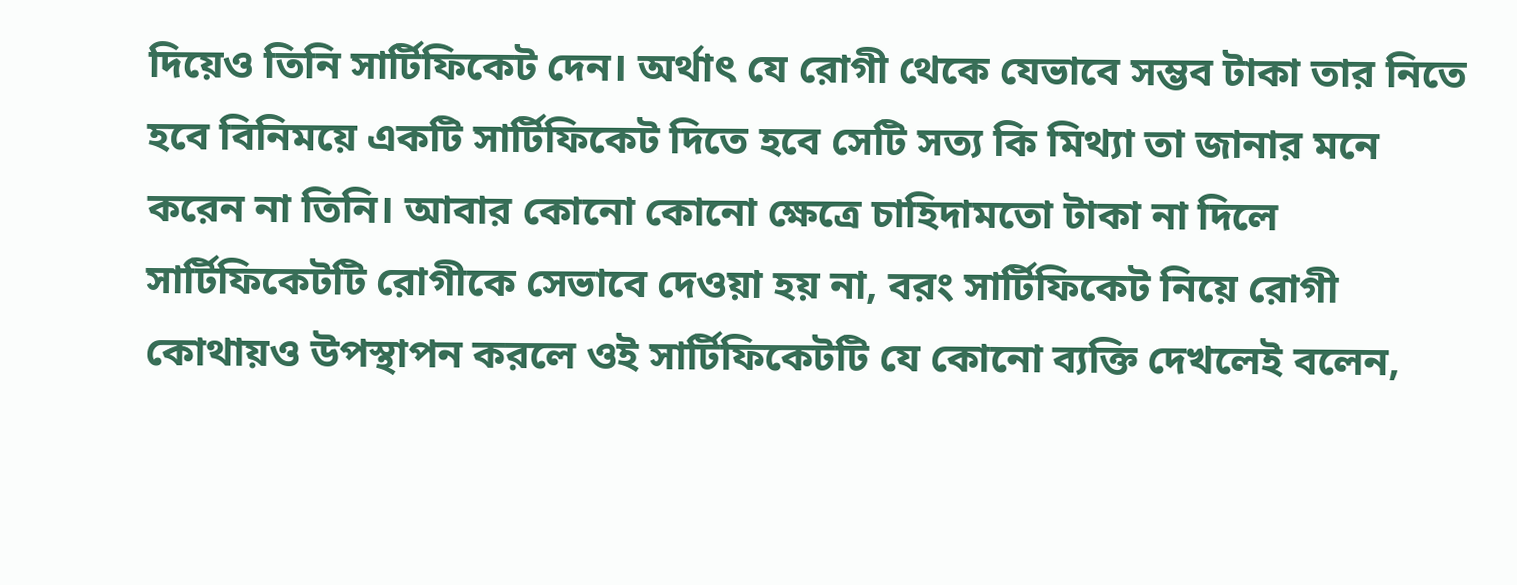দিয়েও তিনি সার্টিফিকেট দেন। অর্থাৎ যে রোগী থেকে যেভাবে সম্ভব টাকা তার নিতে হবে বিনিময়ে একটি সার্টিফিকেট দিতে হবে সেটি সত্য কি মিথ্যা তা জানার মনে করেন না তিনি। আবার কোনো কোনো ক্ষেত্রে চাহিদামতো টাকা না দিলে সার্টিফিকেটটি রোগীকে সেভাবে দেওয়া হয় না, বরং সার্টিফিকেট নিয়ে রোগী কোথায়ও উপস্থাপন করলে ওই সার্টিফিকেটটি যে কোনো ব্যক্তি দেখলেই বলেন,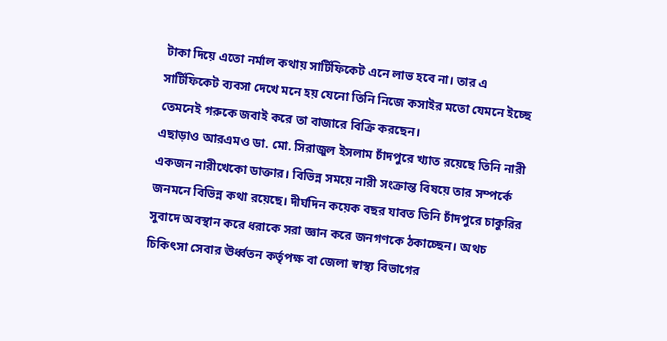টাকা দিয়ে এতো নর্মাল কথায় সার্টিফিকেট এনে লাভ হবে না। তার এ সার্টিফিকেট ব্যবসা দেখে মনে হয় যেনো তিনি নিজে কসাইর মতো যেমনে ইচ্ছে তেমনেই গরুকে জবাই করে তা বাজারে বিক্রি করছেন।
এছাড়াও আরএমও ডা. মো. সিরাজুল ইসলাম চাঁদপুরে খ্যাত রয়েছে তিনি নারী একজন নারীখেকো ডাক্তার। বিভিন্ন সময়ে নারী সংক্রান্ত বিষয়ে তার সম্পর্কে জনমনে বিভিন্ন কথা রয়েছে। দীর্ঘদিন কয়েক বছর যাবত তিনি চাঁদপুরে চাকুরির সুবাদে অবস্থান করে ধরাকে সরা জ্ঞান করে জনগণকে ঠকাচ্ছেন। অথচ চিকিৎসা সেবার ঊর্ধ্বতন কর্তৃপক্ষ বা জেলা স্বাস্থ্য বিভাগের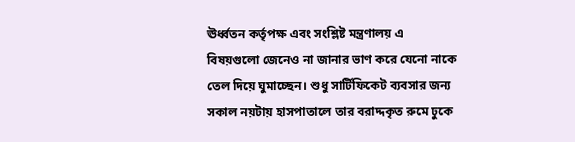ঊর্ধ্বতন কর্তৃপক্ষ এবং সংশ্লিষ্ট মন্ত্রণালয় এ বিষয়গুলো জেনেও না জানার ভাণ করে যেনো নাকে তেল দিয়ে ঘুমাচ্ছেন। শুধু সার্টিফিকেট ব্যবসার জন্য সকাল নয়টায় হাসপাতালে তার বরাদ্দকৃত রুমে ঢুকে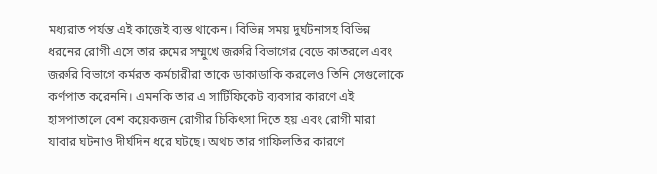মধ্যরাত পর্যন্ত এই কাজেই ব্যস্ত থাকেন। বিভিন্ন সময় দুর্ঘটনাসহ বিভিন্ন ধরনের রোগী এসে তার রুমের সম্মুখে জরুরি বিভাগের বেডে কাতরলে এবং জরুরি বিভাগে কর্মরত কর্মচারীরা তাকে ডাকাডাকি করলেও তিনি সেগুলোকে কর্ণপাত করেননি। এমনকি তার এ সার্টিফিকেট ব্যবসার কারণে এই হাসপাতালে বেশ কয়েকজন রোগীর চিকিৎসা দিতে হয় এবং রোগী মারা যাবার ঘটনাও দীর্ঘদিন ধরে ঘটছে। অথচ তার গাফিলতির কারণে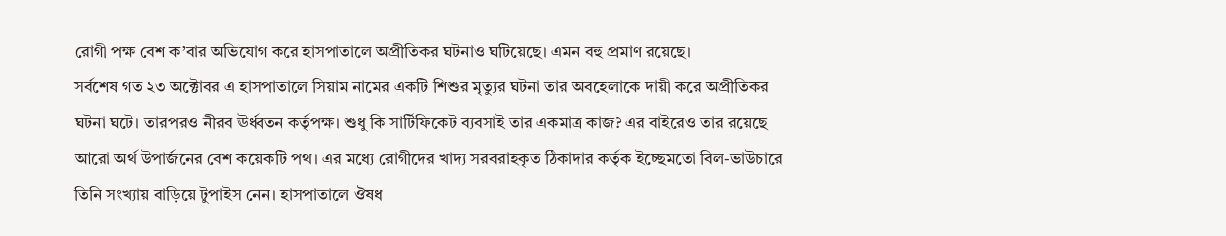রোগী পক্ষ বেশ ক’বার অভিযোগ করে হাসপাতালে অপ্রীতিকর ঘটনাও ঘটিয়েছে। এমন বহু প্রমাণ রয়েছে।
সর্বশেষ গত ২৩ অক্টোবর এ হাসপাতালে সিয়াম নামের একটি শিশুর মৃত্যুর ঘটনা তার অবহেলাকে দায়ী করে অপ্রীতিকর ঘটনা ঘটে। তারপরও নীরব ঊর্ধ্বতন কর্তৃপক্ষ। শুধু কি সার্টিফিকেট ব্যবসাই তার একমাত্র কাজ? এর বাইরেও তার রয়েছে আরো অর্থ উপার্জনের বেশ কয়েকটি পথ। এর মধ্যে রোগীদের খাদ্য সরবরাহকৃত ঠিকাদার কর্তৃক ইচ্ছেমতো বিল-ভাউচারে তিনি সংখ্যায় বাড়িয়ে টুপাইস নেন। হাসপাতালে ঔষধ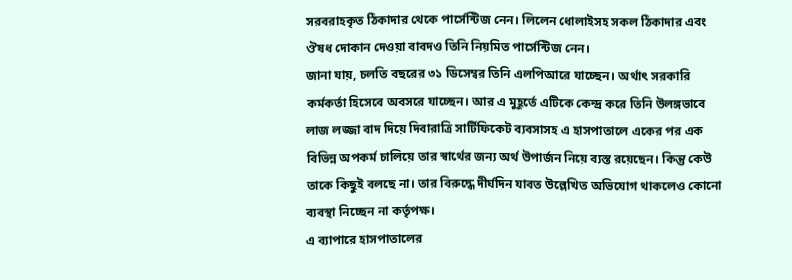সরবরাহকৃত ঠিকাদার থেকে পার্সেন্টিজ নেন। লিলেন ধোলাইসহ সকল ঠিকাদার এবং ঔষধ দোকান দেওয়া বাবদও তিনি নিয়মিত পার্সেন্টিজ নেন।
জানা যায়, চলতি বছরের ৩১ ডিসেম্বর তিনি এলপিআরে যাচ্ছেন। অর্থাৎ সরকারি কর্মকর্তা হিসেবে অবসরে যাচ্ছেন। আর এ মুহূর্তে এটিকে কেন্দ্র করে তিনি উলঙ্গভাবে লাজ লজ্জা বাদ দিয়ে দিবারাত্রি সার্টিফিকেট ব্যবসাসহ এ হাসপাতালে একের পর এক বিভিন্ন অপকর্ম চালিয়ে তার স্বার্থের জন্য অর্থ উপার্জন নিয়ে ব্যস্ত রয়েছেন। কিন্তু কেউ তাকে কিছুই বলছে না। তার বিরুদ্ধে দীর্ঘদিন যাবত উল্লেখিত অভিযোগ থাকলেও কোনো ব্যবস্থা নিচ্ছেন না কর্তৃপক্ষ।
এ ব্যাপারে হাসপাতালের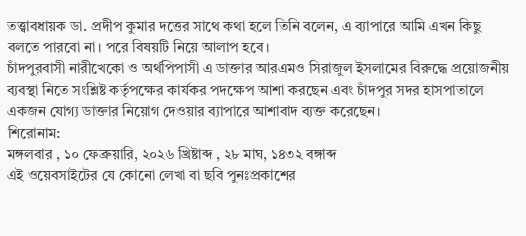তত্ত্বাবধায়ক ডা. প্রদীপ কুমার দত্তের সাথে কথা হলে তিনি বলেন, এ ব্যাপারে আমি এখন কিছু বলতে পারবো না। পরে বিষয়টি নিয়ে আলাপ হবে।
চাঁদপুরবাসী নারীখেকো ও অর্থপিপাসী এ ডাক্তার আরএমও সিরাজুল ইসলামের বিরুদ্ধে প্রয়োজনীয় ব্যবস্থা নিতে সংশ্লিষ্ট কর্তৃপক্ষের কার্যকর পদক্ষেপ আশা করছেন এবং চাঁদপুর সদর হাসপাতালে একজন যোগ্য ডাক্তার নিয়োগ দেওয়ার ব্যাপারে আশাবাদ ব্যক্ত করেছেন।
শিরোনাম:
মঙ্গলবার , ১০ ফেব্রুয়ারি, ২০২৬ খ্রিষ্টাব্দ , ২৮ মাঘ, ১৪৩২ বঙ্গাব্দ
এই ওয়েবসাইটের যে কোনো লেখা বা ছবি পুনঃপ্রকাশের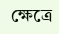ক্ষেত্রে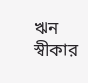ঋন স্বীকার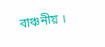বাঞ্চনীয় ।